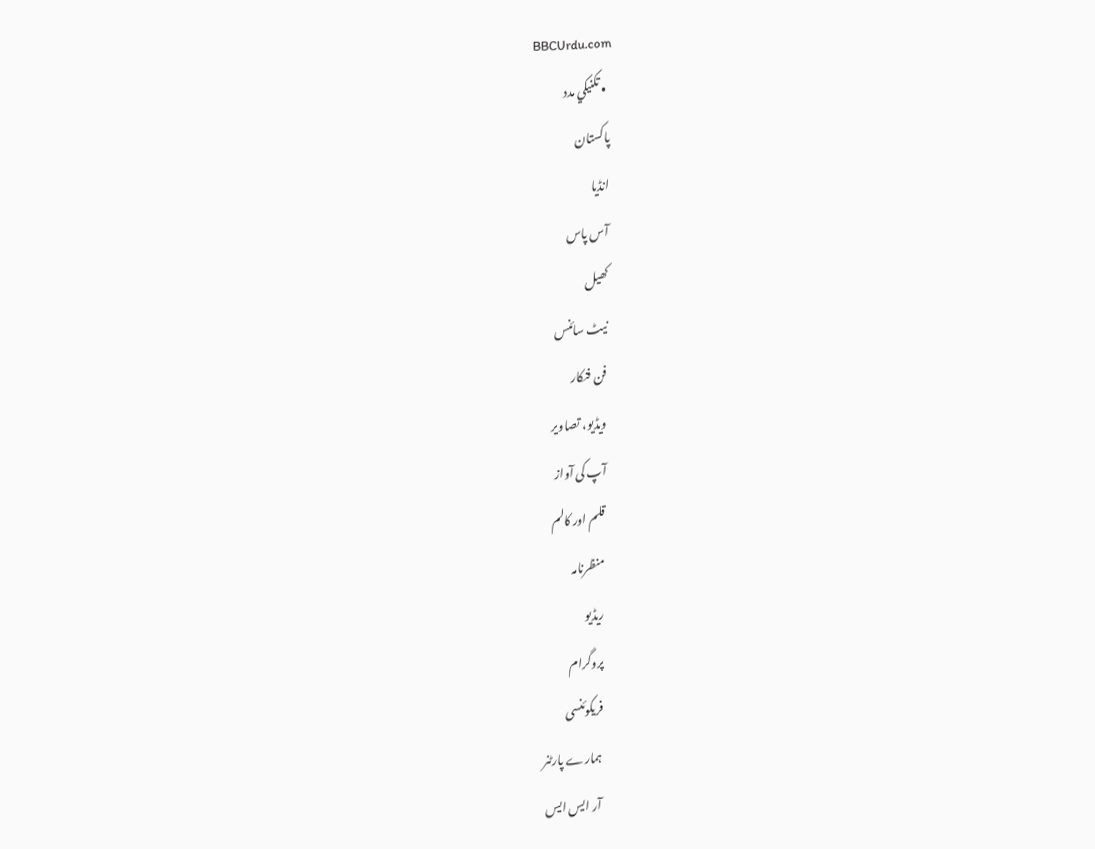BBCUrdu.com
  • تکنيکي مدد
پاکستان
انڈیا
آس پاس
کھیل
نیٹ سائنس
فن فنکار
ویڈیو، تصاویر
آپ کی آواز
قلم اور کالم
منظرنامہ
ریڈیو
پروگرام
فریکوئنسی
ہمارے پارٹنر
آر ایس ایس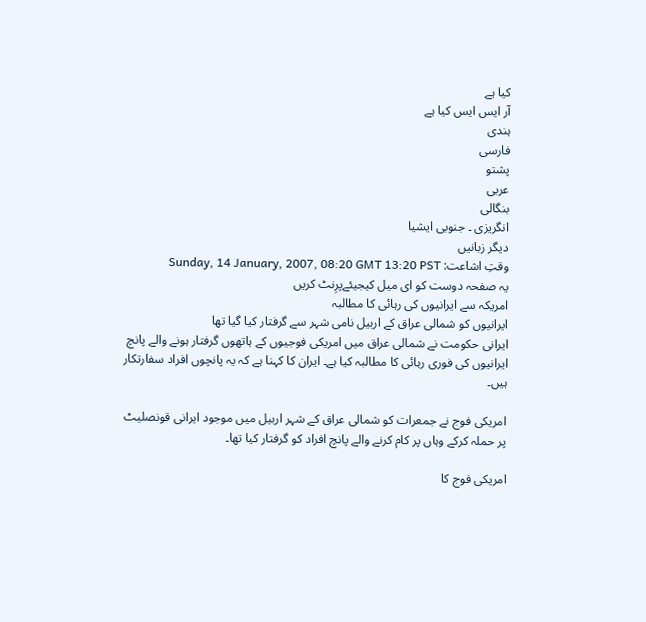کیا ہے
آر ایس ایس کیا ہے
ہندی
فارسی
پشتو
عربی
بنگالی
انگریزی ۔ جنوبی ایشیا
دیگر زبانیں
وقتِ اشاعت: Sunday, 14 January, 2007, 08:20 GMT 13:20 PST
یہ صفحہ دوست کو ای میل کیجیئےپرِنٹ کریں
امریکہ سے ایرانیوں کی رہائی کا مطالبہ
ایرانیوں کو شمالی عراق کے اربیل نامی شہر سے گرفتار کیا گیا تھا
ایرانی حکومت نے شمالی عراق میں امریکی فوجیوں کے ہاتھوں گرفتار ہونے والے پانچ ایرانیوں کی فوری رہائی کا مطالبہ کیا ہے۔ ایران کا کہنا ہے کہ یہ پانچوں افراد سفارتکار ہیں۔

امریکی فوج نے جمعرات کو شمالی عراق کے شہر اربیل میں موجود ایرانی قونصلیٹ پر حملہ کرکے وہاں پر کام کرنے والے پانچ افراد کو گرفتار کیا تھا۔

امریکی فوج کا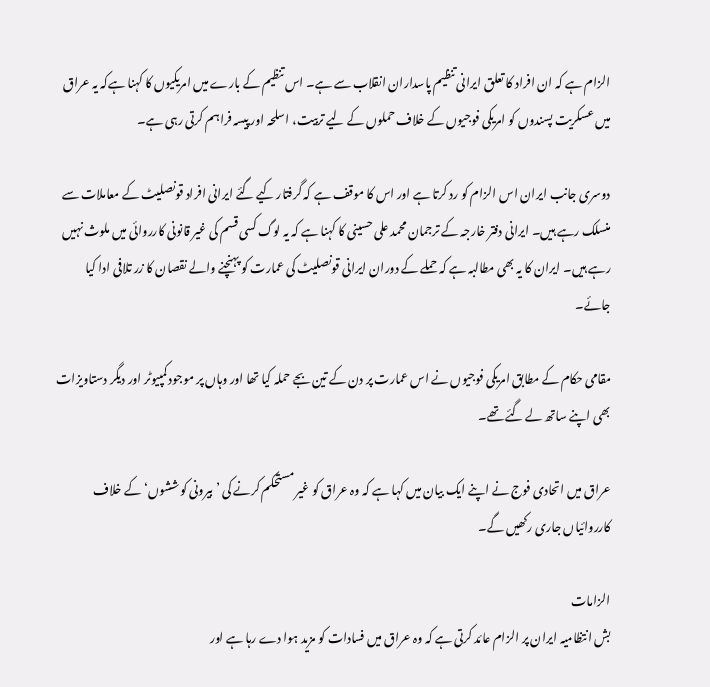الزام ہے کہ ان افراد کا تعلق ایرانی تنظیم پاسداران انقلاب سے ہے۔ اس تنظیم کے بارے میں امریکیوں کا کہنا ہےکہ یہ عراق میں عسکریت پسندوں کو امریکی فوجیوں کے خلاف حملوں کے لیے تربیت، اسلحہ اور پیسہ فراہم کرتی رہی ہے۔

دوسری جانب ایران اس الزام کو رد کرتا ہے اور اس کا موقف ہے کہ گرفتار کیے گئے ایرانی افراد قونصلیٹ کے معاملات سے منسلک رہے ہیں۔ ایرانی دفتر خارجہ کے ترجمان محمد علی حسینی کا کہنا ہے کہ یہ لوگ کسی قسم کی غیر قانونی کارروائی میں ملوث نہیں رہے ہیں۔ ایران کا یہ بھی مطالبہ ہے کہ حملے کے دوران ایرانی قونصلیٹ کی عمارت کو پہنچنے والے نقصان کا زر تلافی ادا کیا جائے۔

مقامی حکام کے مطابق امریکی فوجیوں نے اس عمارت پر دن کے تین بجے حملہ کیا تھا اور وہاں پر موجود کمپیوٹر اور دیگر دستاویزات بھی اپنے ساتھ لے گئے تھے۔

عراق میں اتحادی فوج نے اپنے ایک بیان میں کہا ہے کہ وہ عراق کو غیر مستحکم کرنے کی ’بیرونی کوششوں‘ کے خلاف کارروائیاں جاری رکھیں گے۔

الزامات
بش انتظامیہ ایران پر الزام عائد کرتی ہے کہ وہ عراق میں فسادات کو مزید ہوا دے رہا ہے اور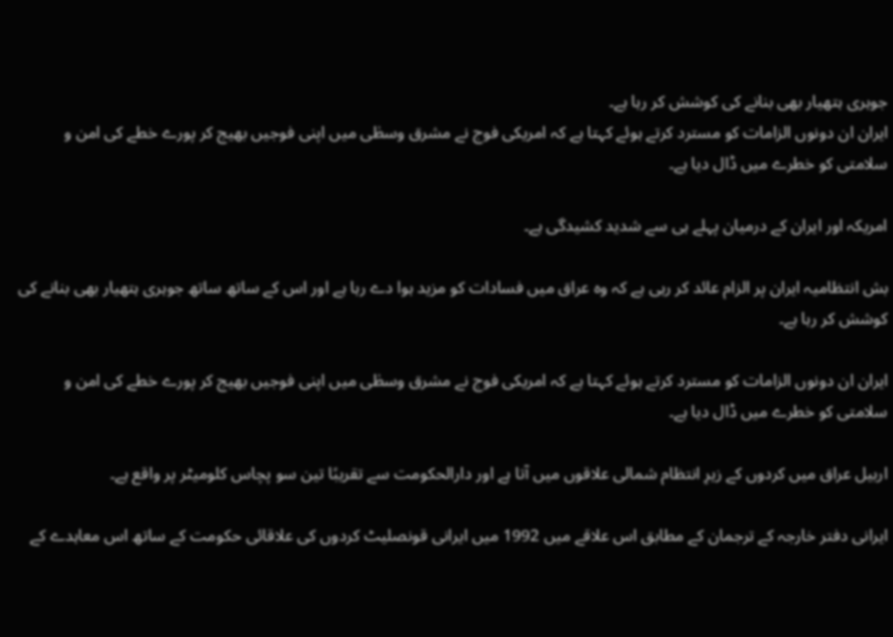جوہری ہتھیار بھی بنانے کی کوشش کر رہا ہے۔
ایران ان دونوں الزامات کو مسترد کرتے ہوئے کہتا ہے کہ امریکی فوج نے مشرق وسطٰی میں اپنی فوجیں بھیج کر پورے خطے کی امن و سلامتی کو خطرے میں ڈال دیا ہے۔

امریکہ اور ایران کے درمیان پہلے ہی سے شدید کشیدگی ہے۔

بش انتظامیہ ایران پر الزام عائد کر رہی ہے کہ وہ عراق میں فسادات کو مزید ہوا دے رہا ہے اور اس کے ساتھ ساتھ جوہری ہتھیار بھی بنانے کی کوشش کر رہا ہے۔

ایران ان دونوں الزامات کو مسترد کرتے ہوئے کہتا ہے کہ امریکی فوج نے مشرق وسطٰی میں اپنی فوجیں بھیج کر پورے خطے کی امن و سلامتی کو خطرے میں ڈال دیا ہے۔

اربیل عراق میں کردوں کے زیرِ انتظام شمالی علاقوں میں آتا ہے اور دارالحکومت سے تقریبًا تین سو پچاس کلومیٹر پر واقع ہے۔

ایرانی دفتر خارجہ کے ترجمان کے مطابق اس علاقے میں 1992 میں ایرانی قونصلیٹ کردوں کی علاقائی حکومت کے ساتھ اس معاہدے کے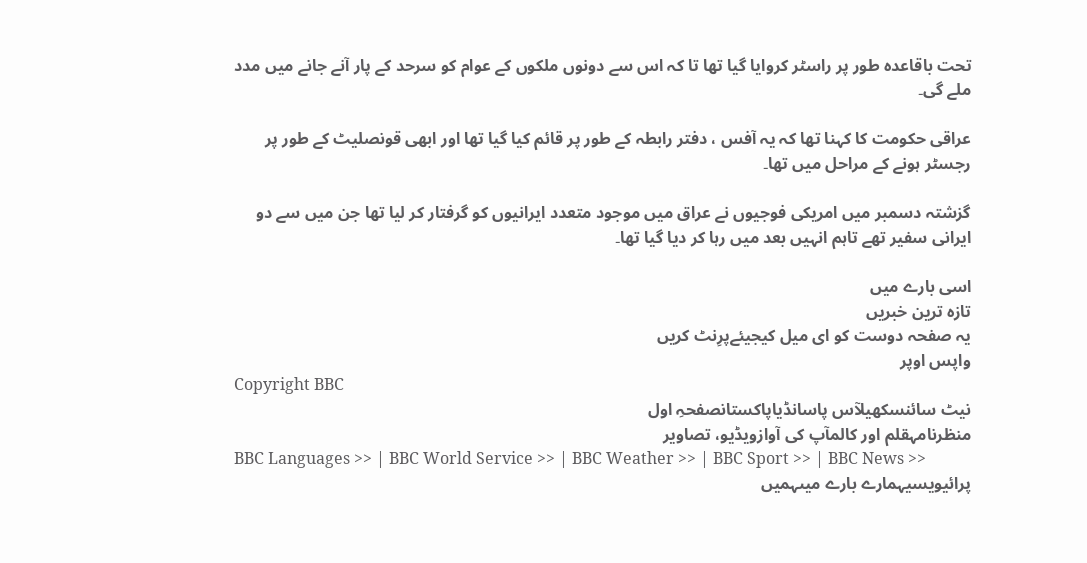تحت باقاعدہ طور پر راسٹر کروایا گیا تھا تا کہ اس سے دونوں ملکوں کے عوام کو سرحد کے پار آنے جانے میں مدد ملے گی۔

عراقی حکومت کا کہنا تھا کہ یہ آفس ، دفتر رابطہ کے طور پر قائم کیا گیا تھا اور ابھی قونصلیٹ کے طور پر رجسٹر ہونے کے مراحل میں تھا۔

گزشتہ دسمبر میں امریکی فوجیوں نے عراق میں موجود متعدد ایرانیوں کو گرفتار کر لیا تھا جن میں سے دو ایرانی سفیر تھے تاہم انہیں بعد میں رہا کر دیا گیا تھا۔

اسی بارے میں
تازہ ترین خبریں
یہ صفحہ دوست کو ای میل کیجیئےپرِنٹ کریں
واپس اوپر
Copyright BBC
نیٹ سائنسکھیلآس پاسانڈیاپاکستانصفحہِ اول
منظرنامہقلم اور کالمآپ کی آوازویڈیو، تصاویر
BBC Languages >> | BBC World Service >> | BBC Weather >> | BBC Sport >> | BBC News >>
پرائیویسیہمارے بارے میںہمیں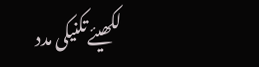لکھیئےتکنیکی مدد